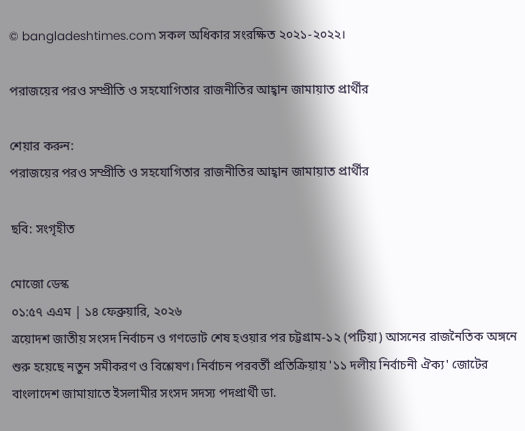© bangladeshtimes.com সকল অধিকার সংরক্ষিত ২০২১-২০২২।

পরাজয়ের পরও সম্প্রীতি ও সহযোগিতার রাজনীতির আহ্বান জামায়াত প্রার্থীর

শেয়ার করুন:
পরাজয়ের পরও সম্প্রীতি ও সহযোগিতার রাজনীতির আহ্বান জামায়াত প্রার্থীর

ছবি: সংগৃহীত

মোজো ডেস্ক
০১:৫৭ এএম | ১৪ ফেব্রুয়ারি, ২০২৬
ত্রয়োদশ জাতীয় সংসদ নির্বাচন ও গণভোট শেষ হওয়ার পর চট্টগ্রাম-১২ (পটিয়া) আসনের রাজনৈতিক অঙ্গনে শুরু হয়েছে নতুন সমীকরণ ও বিশ্লেষণ। নির্বাচন পরবর্তী প্রতিক্রিয়ায় '১১ দলীয় নির্বাচনী ঐক্য' জোটের বাংলাদেশ জামায়াতে ইসলামীর সংসদ সদস্য পদপ্রার্থী ডা.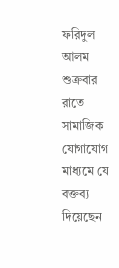ফরিদুল আলম শুক্রবার রাতে সামাজিক যোগাযোগ মাধ্যমে যে বক্তব্য দিয়েছেন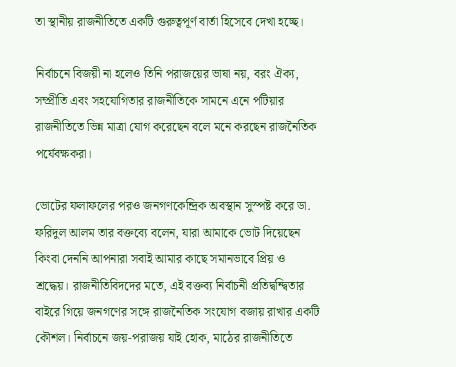তা স্থানীয় রাজনীতিতে একটি গুরুত্বপূর্ণ বার্তা হিসেবে দেখা হচ্ছে।

নির্বাচনে বিজয়ী না হলেও তিনি পরাজয়ের ভাষা নয়, বরং ঐক্য, সম্প্রীতি এবং সহযোগিতার রাজনীতিকে সামনে এনে পটিয়ার রাজনীতিতে ভিন্ন মাত্রা যোগ করেছেন বলে মনে করছেন রাজনৈতিক পর্যেবক্ষকরা।

ভোটের ফলাফলের পরও জনগণকেন্দ্রিক অবস্থান সুস্পষ্ট করে ডা. ফরিদুল আলম তার বক্তব্যে বলেন, যারা আমাকে ভোট দিয়েছেন কিংবা দেননি আপনারা সবাই আমার কাছে সমানভাবে প্রিয় ও শ্রদ্ধেয়। রাজনীতিবিদদের মতে, এই বক্তব্য নির্বাচনী প্রতিদ্বন্দ্বিতার বাইরে গিয়ে জনগণের সঙ্গে রাজনৈতিক সংযোগ বজায় রাখার একটি কৌশল। নির্বাচনে জয়-পরাজয় যাই হোক, মাঠের রাজনীতিতে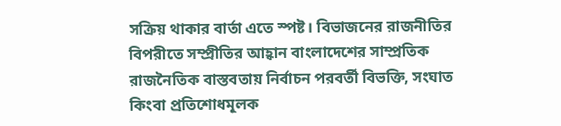সক্রিয় থাকার বার্তা এতে স্পষ্ট। বিভাজনের রাজনীতির বিপরীতে সম্প্রীতির আহ্বান বাংলাদেশের সাম্প্রতিক রাজনৈতিক বাস্তবতায় নির্বাচন পরবর্তী বিভক্তি, সংঘাত কিংবা প্রতিশোধমূলক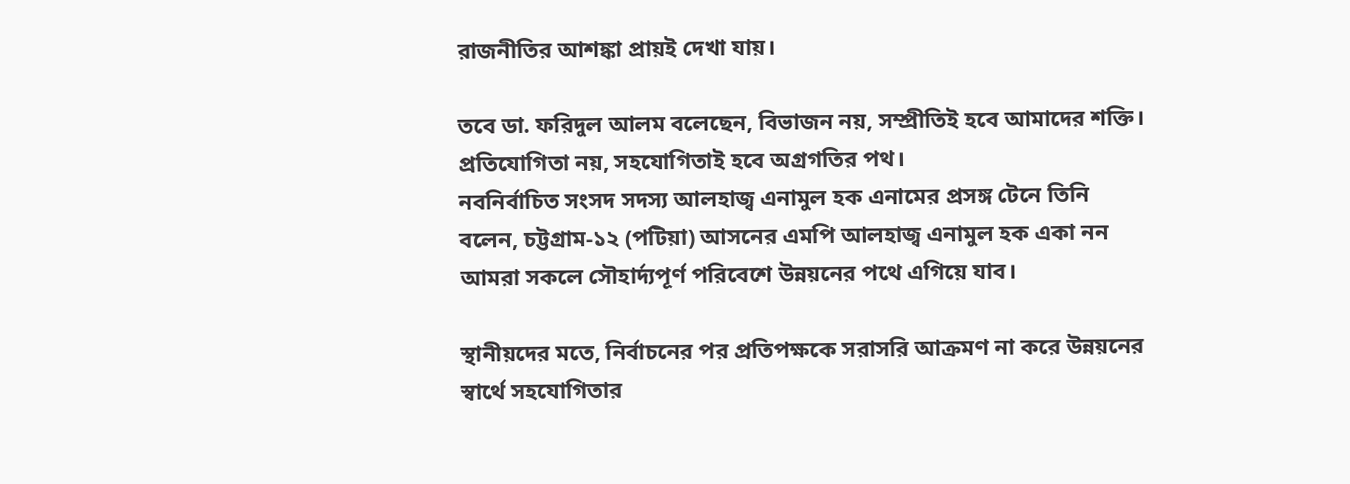রাজনীতির আশঙ্কা প্রায়ই দেখা যায়।

তবে ডা. ফরিদুল আলম বলেছেন, বিভাজন নয়, সম্প্রীতিই হবে আমাদের শক্তি। প্রতিযোগিতা নয়, সহযোগিতাই হবে অগ্রগতির পথ।
নবনির্বাচিত সংসদ সদস্য আলহাজ্ব এনামুল হক এনামের প্রসঙ্গ টেনে তিনি বলেন, চট্টগ্রাম-১২ (পটিয়া) আসনের এমপি আলহাজ্ব এনামুল হক একা নন আমরা সকলে সৌহার্দ্যপূর্ণ পরিবেশে উন্নয়নের পথে এগিয়ে যাব।

স্থানীয়দের মতে, নির্বাচনের পর প্রতিপক্ষকে সরাসরি আক্রমণ না করে উন্নয়নের স্বার্থে সহযোগিতার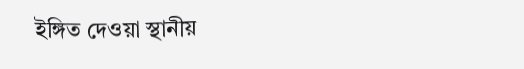ইঙ্গিত দেওয়া স্থানীয়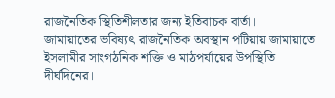রাজনৈতিক স্থিতিশীলতার জন্য ইতিবাচক বার্তা।
জামায়াতের ভবিষ্যৎ রাজনৈতিক অবস্থান পটিয়ায় জামায়াতে ইসলামীর সাংগঠনিক শক্তি ও মাঠপর্যায়ের উপস্থিতি দীর্ঘদিনের।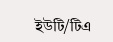ইউটি/টিএ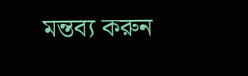মন্তব্য করুন